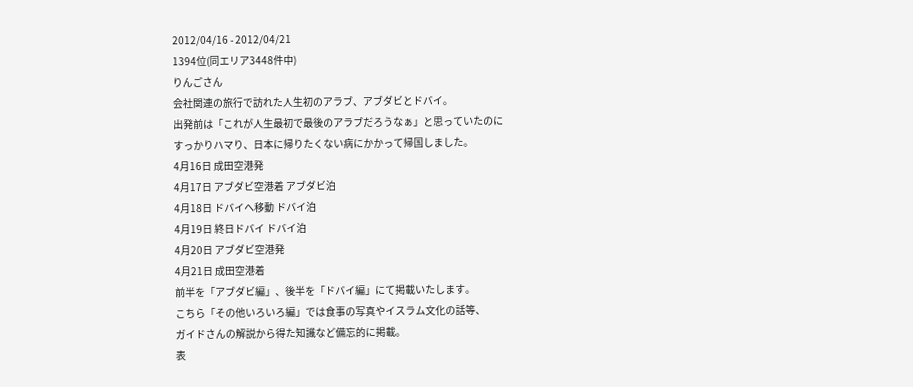2012/04/16 - 2012/04/21
1394位(同エリア3448件中)
りんごさん
会社関連の旅行で訪れた人生初のアラブ、アブダビとドバイ。
出発前は「これが人生最初で最後のアラブだろうなぁ」と思っていたのに
すっかりハマり、日本に帰りたくない病にかかって帰国しました。
4月16日 成田空港発
4月17日 アブダビ空港着 アブダビ泊
4月18日 ドバイへ移動 ドバイ泊
4月19日 終日ドバイ ドバイ泊
4月20日 アブダビ空港発
4月21日 成田空港着
前半を「アブダビ編」、後半を「ドバイ編」にて掲載いたします。
こちら「その他いろいろ編」では食事の写真やイスラム文化の話等、
ガイドさんの解説から得た知識など備忘的に掲載。
表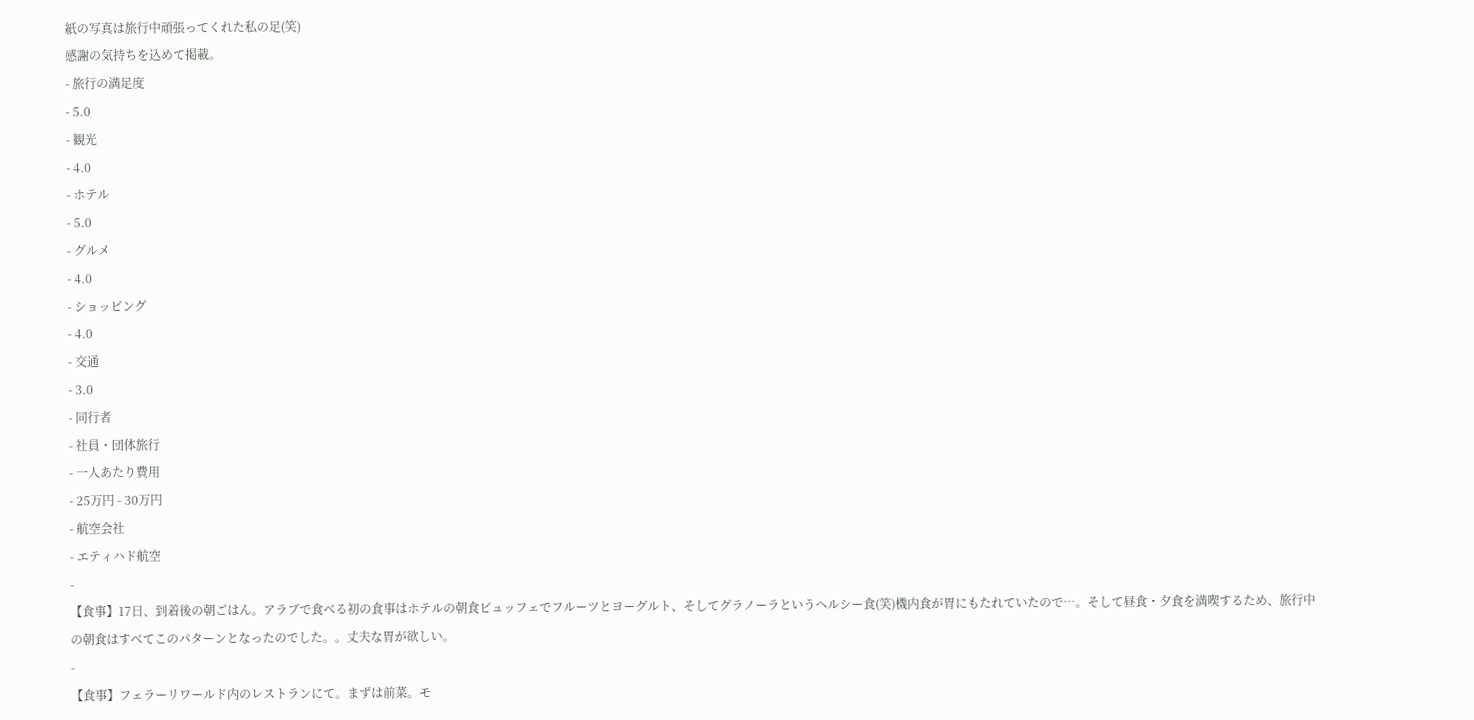紙の写真は旅行中頑張ってくれた私の足(笑)
感謝の気持ちを込めて掲載。
- 旅行の満足度
- 5.0
- 観光
- 4.0
- ホテル
- 5.0
- グルメ
- 4.0
- ショッピング
- 4.0
- 交通
- 3.0
- 同行者
- 社員・団体旅行
- 一人あたり費用
- 25万円 - 30万円
- 航空会社
- エティハド航空
-
【食事】17日、到着後の朝ごはん。アラブで食べる初の食事はホテルの朝食ビュッフェでフルーツとヨーグルト、そしてグラノーラというヘルシー食(笑)機内食が胃にもたれていたので…。そして昼食・夕食を満喫するため、旅行中の朝食はすべてこのパターンとなったのでした。。丈夫な胃が欲しい。
-
【食事】フェラーリワールド内のレストランにて。まずは前菜。モ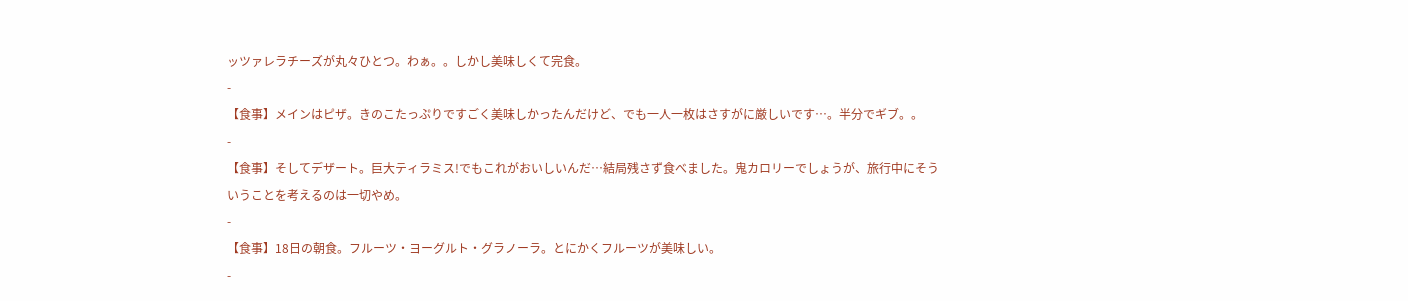ッツァレラチーズが丸々ひとつ。わぁ。。しかし美味しくて完食。
-
【食事】メインはピザ。きのこたっぷりですごく美味しかったんだけど、でも一人一枚はさすがに厳しいです…。半分でギブ。。
-
【食事】そしてデザート。巨大ティラミス!でもこれがおいしいんだ…結局残さず食べました。鬼カロリーでしょうが、旅行中にそういうことを考えるのは一切やめ。
-
【食事】18日の朝食。フルーツ・ヨーグルト・グラノーラ。とにかくフルーツが美味しい。
-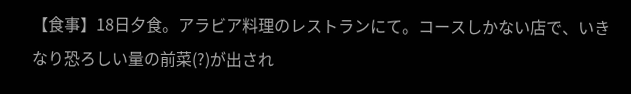【食事】18日夕食。アラビア料理のレストランにて。コースしかない店で、いきなり恐ろしい量の前菜(?)が出され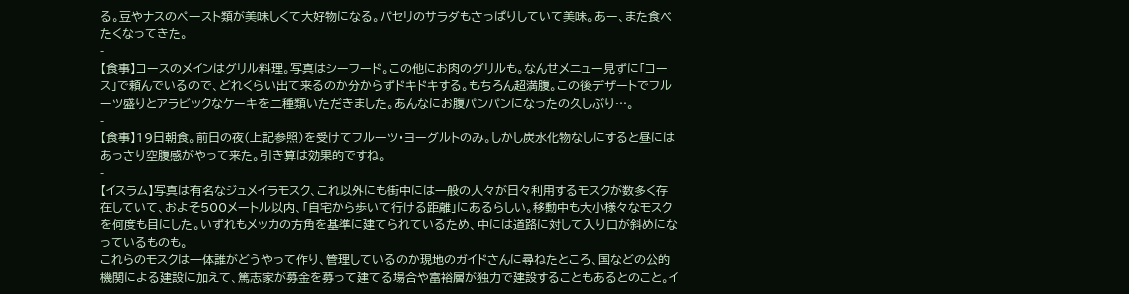る。豆やナスのペースト類が美味しくて大好物になる。パセリのサラダもさっぱりしていて美味。あー、また食べたくなってきた。
-
【食事】コースのメインはグリル料理。写真はシーフード。この他にお肉のグリルも。なんせメニュー見ずに「コース」で頼んでいるので、どれくらい出て来るのか分からずドキドキする。もちろん超満腹。この後デザートでフルーツ盛りとアラビックなケーキを二種類いただきました。あんなにお腹パンパンになったの久しぶり…。
-
【食事】19日朝食。前日の夜(上記参照)を受けてフルーツ・ヨーグルトのみ。しかし炭水化物なしにすると昼にはあっさり空腹感がやって来た。引き算は効果的ですね。
-
【イスラム】写真は有名なジュメイラモスク、これ以外にも街中には一般の人々が日々利用するモスクが数多く存在していて、およそ500メートル以内、「自宅から歩いて行ける距離」にあるらしい。移動中も大小様々なモスクを何度も目にした。いずれもメッカの方角を基準に建てられているため、中には道路に対して入り口が斜めになっているものも。
これらのモスクは一体誰がどうやって作り、管理しているのか現地のガイドさんに尋ねたところ、国などの公的機関による建設に加えて、篤志家が募金を募って建てる場合や富裕層が独力で建設することもあるとのこと。イ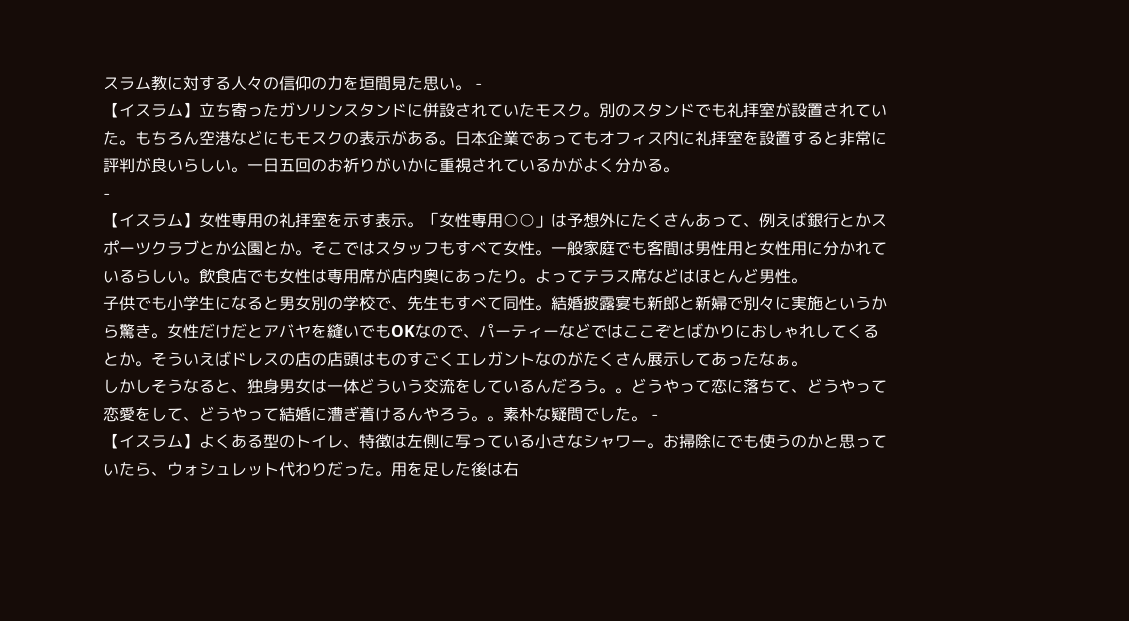スラム教に対する人々の信仰の力を垣間見た思い。 -
【イスラム】立ち寄ったガソリンスタンドに併設されていたモスク。別のスタンドでも礼拝室が設置されていた。もちろん空港などにもモスクの表示がある。日本企業であってもオフィス内に礼拝室を設置すると非常に評判が良いらしい。一日五回のお祈りがいかに重視されているかがよく分かる。
-
【イスラム】女性専用の礼拝室を示す表示。「女性専用○○」は予想外にたくさんあって、例えば銀行とかスポーツクラブとか公園とか。そこではスタッフもすべて女性。一般家庭でも客間は男性用と女性用に分かれているらしい。飲食店でも女性は専用席が店内奥にあったり。よってテラス席などはほとんど男性。
子供でも小学生になると男女別の学校で、先生もすべて同性。結婚披露宴も新郎と新婦で別々に実施というから驚き。女性だけだとアバヤを縫いでもOKなので、パーティーなどではここぞとばかりにおしゃれしてくるとか。そういえばドレスの店の店頭はものすごくエレガントなのがたくさん展示してあったなぁ。
しかしそうなると、独身男女は一体どういう交流をしているんだろう。。どうやって恋に落ちて、どうやって恋愛をして、どうやって結婚に漕ぎ着けるんやろう。。素朴な疑問でした。 -
【イスラム】よくある型のトイレ、特徴は左側に写っている小さなシャワー。お掃除にでも使うのかと思っていたら、ウォシュレット代わりだった。用を足した後は右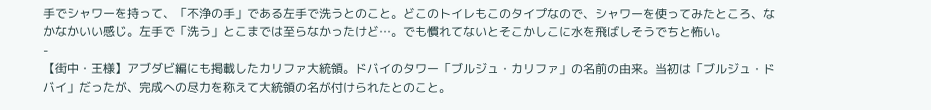手でシャワーを持って、「不浄の手」である左手で洗うとのこと。どこのトイレもこのタイプなので、シャワーを使ってみたところ、なかなかいい感じ。左手で「洗う」とこまでは至らなかったけど…。でも慣れてないとそこかしこに水を飛ばしそうでちと怖い。
-
【街中・王様】アブダビ編にも掲載したカリファ大統領。ドバイのタワー「ブルジュ・カリファ」の名前の由来。当初は「ブルジュ・ドバイ」だったが、完成への尽力を称えて大統領の名が付けられたとのこと。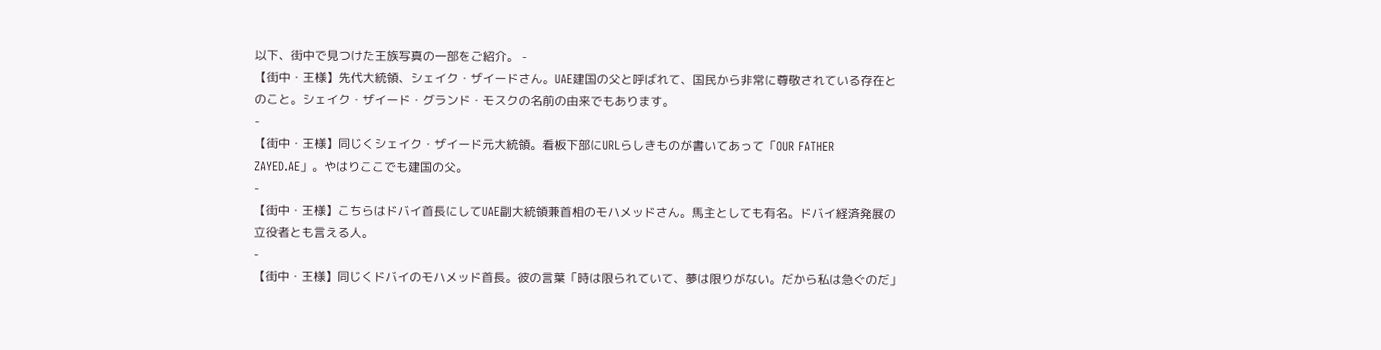以下、街中で見つけた王族写真の一部をご紹介。 -
【街中・王様】先代大統領、シェイク・ザイードさん。UAE建国の父と呼ばれて、国民から非常に尊敬されている存在とのこと。シェイク・ザイード・グランド・モスクの名前の由来でもあります。
-
【街中・王様】同じくシェイク・ザイード元大統領。看板下部にURLらしきものが書いてあって「OUR FATHER ZAYED.AE」。やはりここでも建国の父。
-
【街中・王様】こちらはドバイ首長にしてUAE副大統領兼首相のモハメッドさん。馬主としても有名。ドバイ経済発展の立役者とも言える人。
-
【街中・王様】同じくドバイのモハメッド首長。彼の言葉「時は限られていて、夢は限りがない。だから私は急ぐのだ」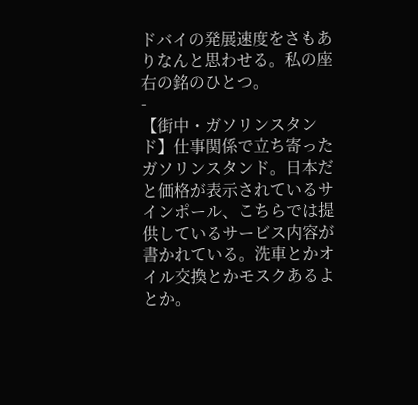ドバイの発展速度をさもありなんと思わせる。私の座右の銘のひとつ。
-
【街中・ガソリンスタンド】仕事関係で立ち寄ったガソリンスタンド。日本だと価格が表示されているサインポール、こちらでは提供しているサービス内容が書かれている。洗車とかオイル交換とかモスクあるよとか。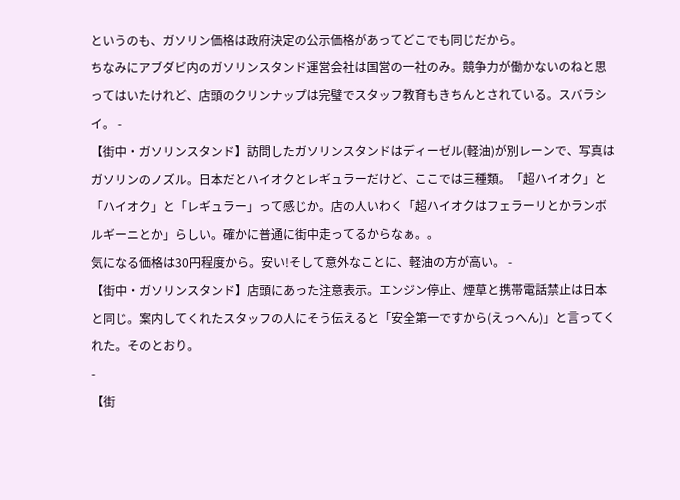というのも、ガソリン価格は政府決定の公示価格があってどこでも同じだから。
ちなみにアブダビ内のガソリンスタンド運営会社は国営の一社のみ。競争力が働かないのねと思ってはいたけれど、店頭のクリンナップは完璧でスタッフ教育もきちんとされている。スバラシイ。 -
【街中・ガソリンスタンド】訪問したガソリンスタンドはディーゼル(軽油)が別レーンで、写真はガソリンのノズル。日本だとハイオクとレギュラーだけど、ここでは三種類。「超ハイオク」と「ハイオク」と「レギュラー」って感じか。店の人いわく「超ハイオクはフェラーリとかランボルギーニとか」らしい。確かに普通に街中走ってるからなぁ。。
気になる価格は30円程度から。安い!そして意外なことに、軽油の方が高い。 -
【街中・ガソリンスタンド】店頭にあった注意表示。エンジン停止、煙草と携帯電話禁止は日本と同じ。案内してくれたスタッフの人にそう伝えると「安全第一ですから(えっへん)」と言ってくれた。そのとおり。
-
【街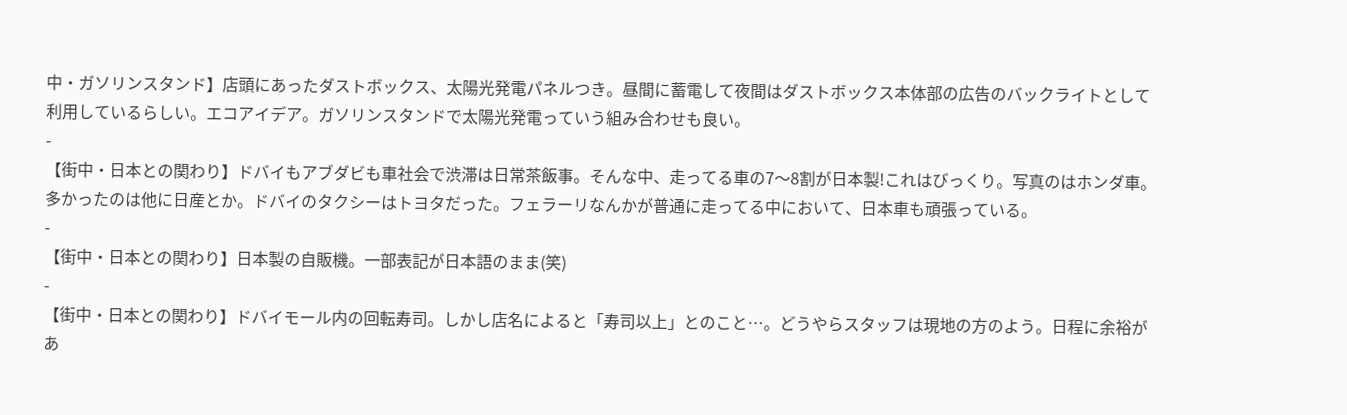中・ガソリンスタンド】店頭にあったダストボックス、太陽光発電パネルつき。昼間に蓄電して夜間はダストボックス本体部の広告のバックライトとして利用しているらしい。エコアイデア。ガソリンスタンドで太陽光発電っていう組み合わせも良い。
-
【街中・日本との関わり】ドバイもアブダビも車社会で渋滞は日常茶飯事。そんな中、走ってる車の7〜8割が日本製!これはびっくり。写真のはホンダ車。多かったのは他に日産とか。ドバイのタクシーはトヨタだった。フェラーリなんかが普通に走ってる中において、日本車も頑張っている。
-
【街中・日本との関わり】日本製の自販機。一部表記が日本語のまま(笑)
-
【街中・日本との関わり】ドバイモール内の回転寿司。しかし店名によると「寿司以上」とのこと…。どうやらスタッフは現地の方のよう。日程に余裕があ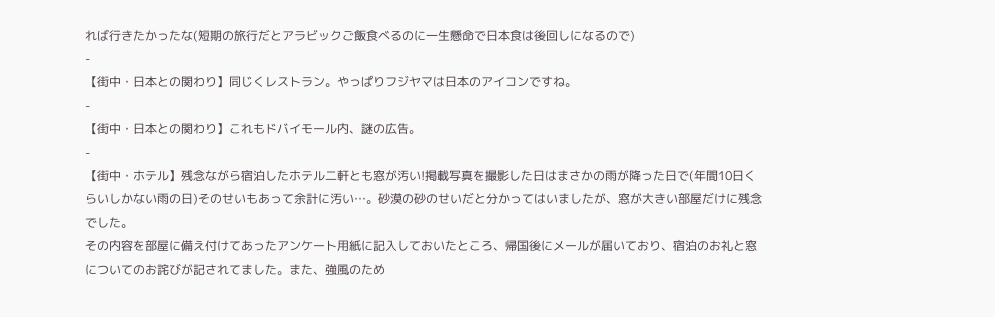れば行きたかったな(短期の旅行だとアラビックご飯食べるのに一生懸命で日本食は後回しになるので)
-
【街中・日本との関わり】同じくレストラン。やっぱりフジヤマは日本のアイコンですね。
-
【街中・日本との関わり】これもドバイモール内、謎の広告。
-
【街中・ホテル】残念ながら宿泊したホテル二軒とも窓が汚い!掲載写真を撮影した日はまさかの雨が降った日で(年間10日くらいしかない雨の日)そのせいもあって余計に汚い…。砂漠の砂のせいだと分かってはいましたが、窓が大きい部屋だけに残念でした。
その内容を部屋に備え付けてあったアンケート用紙に記入しておいたところ、帰国後にメールが届いており、宿泊のお礼と窓についてのお詫びが記されてました。また、強風のため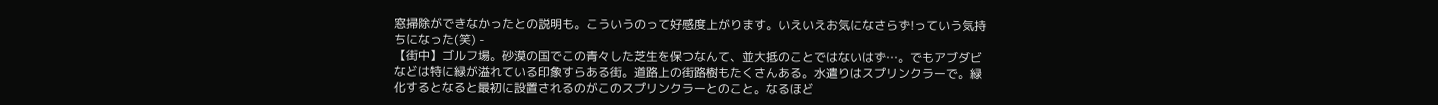窓掃除ができなかったとの説明も。こういうのって好感度上がります。いえいえお気になさらず!っていう気持ちになった(笑) -
【街中】ゴルフ場。砂漠の国でこの青々した芝生を保つなんて、並大抵のことではないはず…。でもアブダビなどは特に緑が溢れている印象すらある街。道路上の街路樹もたくさんある。水遣りはスプリンクラーで。緑化するとなると最初に設置されるのがこのスプリンクラーとのこと。なるほど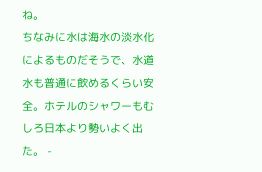ね。
ちなみに水は海水の淡水化によるものだそうで、水道水も普通に飲めるくらい安全。ホテルのシャワーもむしろ日本より勢いよく出た。 -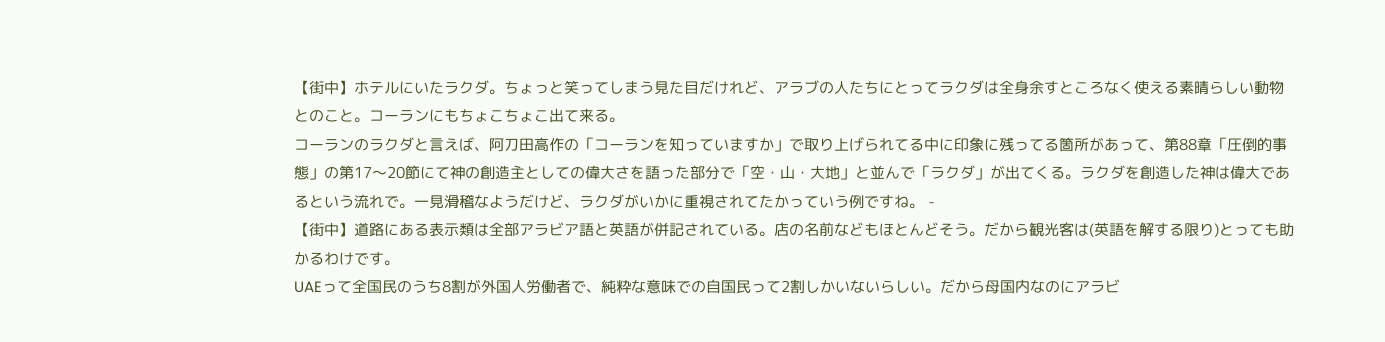【街中】ホテルにいたラクダ。ちょっと笑ってしまう見た目だけれど、アラブの人たちにとってラクダは全身余すところなく使える素晴らしい動物とのこと。コーランにもちょこちょこ出て来る。
コーランのラクダと言えば、阿刀田高作の「コーランを知っていますか」で取り上げられてる中に印象に残ってる箇所があって、第88章「圧倒的事態」の第17〜20節にて神の創造主としての偉大さを語った部分で「空・山・大地」と並んで「ラクダ」が出てくる。ラクダを創造した神は偉大であるという流れで。一見滑稽なようだけど、ラクダがいかに重視されてたかっていう例ですね。 -
【街中】道路にある表示類は全部アラビア語と英語が併記されている。店の名前などもほとんどそう。だから観光客は(英語を解する限り)とっても助かるわけです。
UAEって全国民のうち8割が外国人労働者で、純粋な意味での自国民って2割しかいないらしい。だから母国内なのにアラビ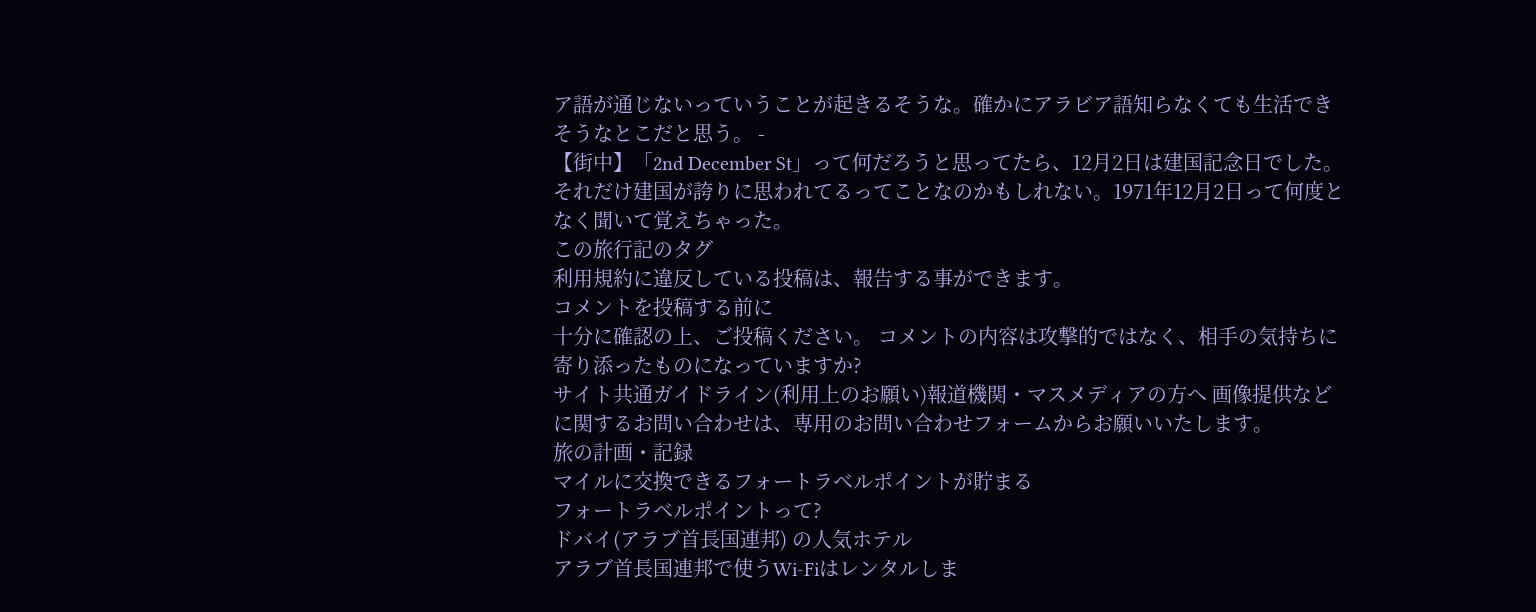ア語が通じないっていうことが起きるそうな。確かにアラビア語知らなくても生活できそうなとこだと思う。 -
【街中】「2nd December St」って何だろうと思ってたら、12月2日は建国記念日でした。それだけ建国が誇りに思われてるってことなのかもしれない。1971年12月2日って何度となく聞いて覚えちゃった。
この旅行記のタグ
利用規約に違反している投稿は、報告する事ができます。
コメントを投稿する前に
十分に確認の上、ご投稿ください。 コメントの内容は攻撃的ではなく、相手の気持ちに寄り添ったものになっていますか?
サイト共通ガイドライン(利用上のお願い)報道機関・マスメディアの方へ 画像提供などに関するお問い合わせは、専用のお問い合わせフォームからお願いいたします。
旅の計画・記録
マイルに交換できるフォートラベルポイントが貯まる
フォートラベルポイントって?
ドバイ(アラブ首長国連邦) の人気ホテル
アラブ首長国連邦で使うWi-Fiはレンタルしま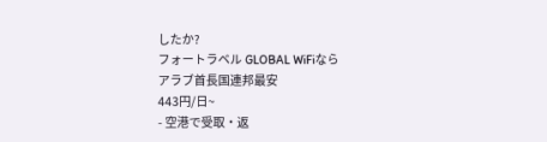したか?
フォートラベル GLOBAL WiFiなら
アラブ首長国連邦最安
443円/日~
- 空港で受取・返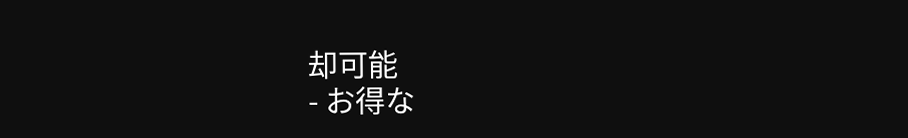却可能
- お得な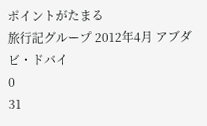ポイントがたまる
旅行記グループ 2012年4月 アブダビ・ドバイ
0
31